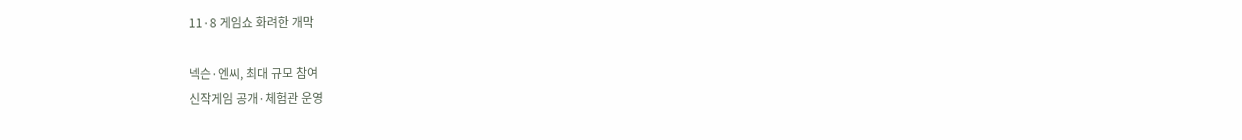11·8 게임쇼 화려한 개막

넥슨·엔씨, 최대 규모 참여
신작게임 공개·체험관 운영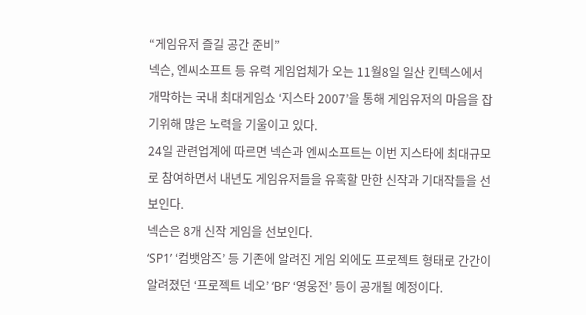“게임유저 즐길 공간 준비”
넥슨, 엔씨소프트 등 유력 게임업체가 오는 11월8일 일산 킨텍스에서 개막하는 국내 최대게임쇼 ‘지스타 2007’을 통해 게임유저의 마음을 잡기위해 많은 노력을 기울이고 있다.
24일 관련업계에 따르면 넥슨과 엔씨소프트는 이번 지스타에 최대규모로 참여하면서 내년도 게임유저들을 유혹할 만한 신작과 기대작들을 선보인다.
넥슨은 8개 신작 게임을 선보인다.
‘SP1’ ‘컴뱃암즈’ 등 기존에 알려진 게임 외에도 프로젝트 형태로 간간이 알려졌던 ‘프로젝트 네오’ ‘BF’ ‘영웅전’ 등이 공개될 예정이다.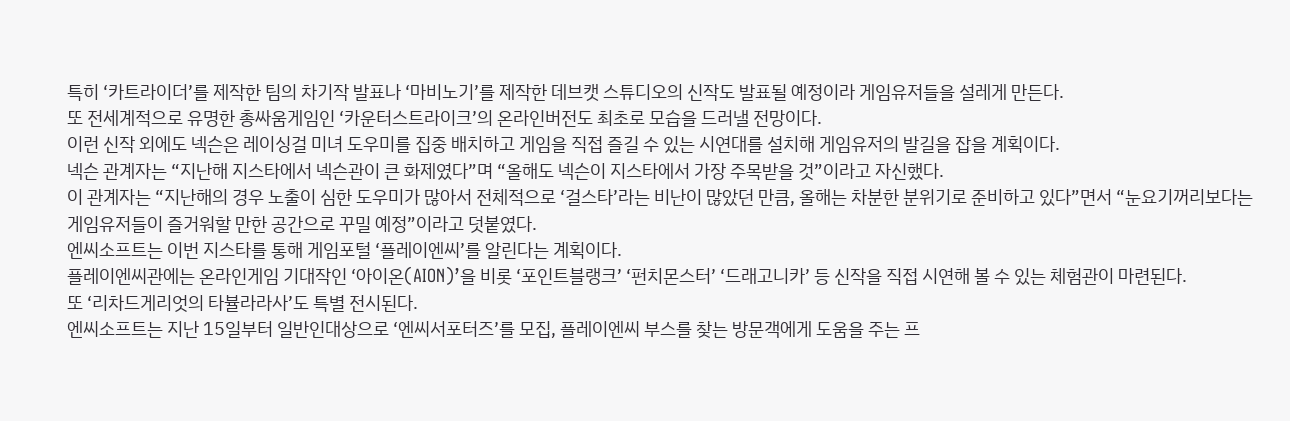특히 ‘카트라이더’를 제작한 팀의 차기작 발표나 ‘마비노기’를 제작한 데브캣 스튜디오의 신작도 발표될 예정이라 게임유저들을 설레게 만든다.
또 전세계적으로 유명한 총싸움게임인 ‘카운터스트라이크’의 온라인버전도 최초로 모습을 드러낼 전망이다.
이런 신작 외에도 넥슨은 레이싱걸 미녀 도우미를 집중 배치하고 게임을 직접 즐길 수 있는 시연대를 설치해 게임유저의 발길을 잡을 계획이다.
넥슨 관계자는 “지난해 지스타에서 넥슨관이 큰 화제였다”며 “올해도 넥슨이 지스타에서 가장 주목받을 것”이라고 자신했다.
이 관계자는 “지난해의 경우 노출이 심한 도우미가 많아서 전체적으로 ‘걸스타’라는 비난이 많았던 만큼, 올해는 차분한 분위기로 준비하고 있다”면서 “눈요기꺼리보다는 게임유저들이 즐거워할 만한 공간으로 꾸밀 예정”이라고 덧붙였다.
엔씨소프트는 이번 지스타를 통해 게임포털 ‘플레이엔씨’를 알린다는 계획이다.
플레이엔씨관에는 온라인게임 기대작인 ‘아이온(AION)’을 비롯 ‘포인트블랭크’ ‘펀치몬스터’ ‘드래고니카’ 등 신작을 직접 시연해 볼 수 있는 체험관이 마련된다.
또 ‘리차드게리엇의 타뷸라라사’도 특별 전시된다.
엔씨소프트는 지난 15일부터 일반인대상으로 ‘엔씨서포터즈’를 모집, 플레이엔씨 부스를 찾는 방문객에게 도움을 주는 프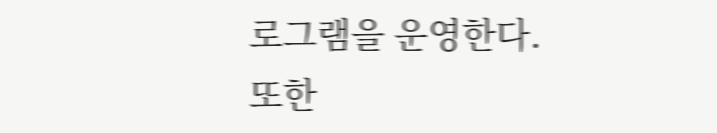로그램을 운영한다.
또한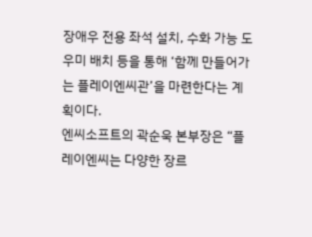장애우 전용 좌석 설치, 수화 가능 도우미 배치 등을 통해 ‘함께 만들어가는 플레이엔씨관’을 마련한다는 계획이다.
엔씨소프트의 곽순욱 본부장은 “플레이엔씨는 다양한 장르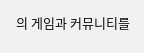의 게임과 커뮤니티를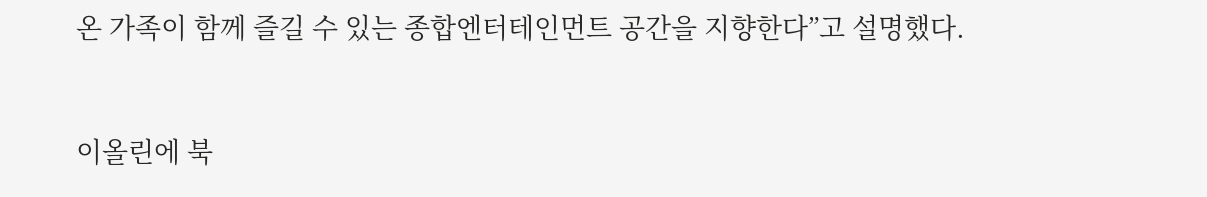온 가족이 함께 즐길 수 있는 종합엔터테인먼트 공간을 지향한다”고 설명했다.


이올린에 북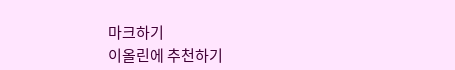마크하기
이올린에 추천하기